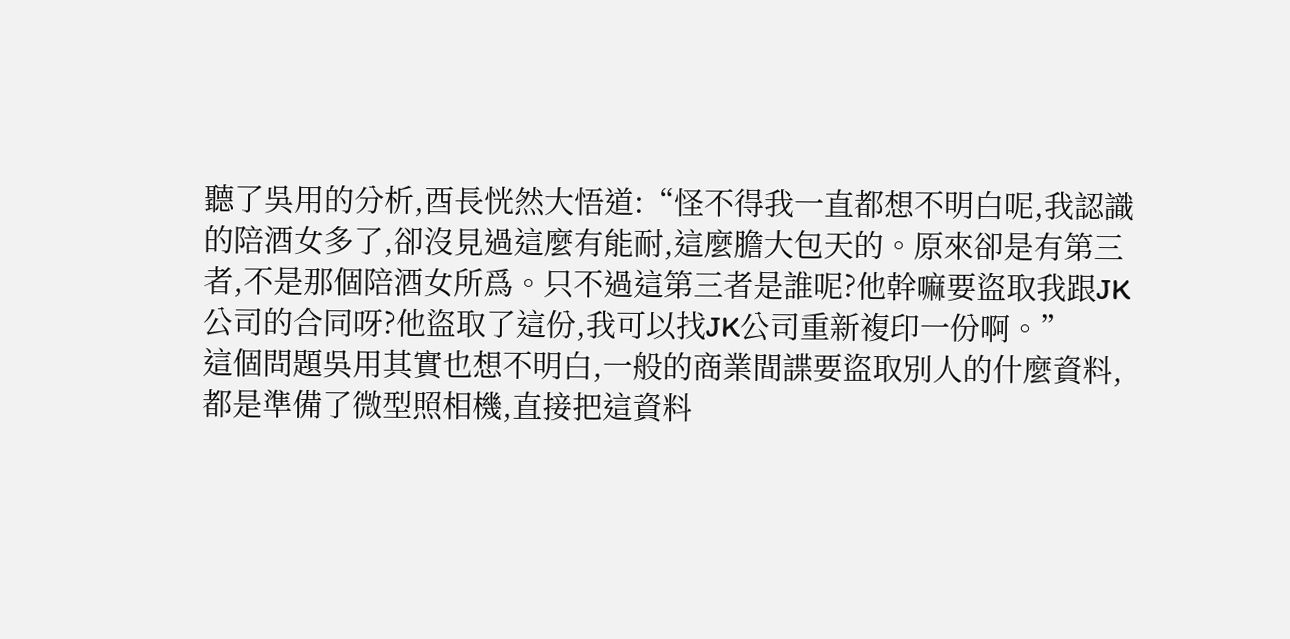聽了吳用的分析,酉長恍然大悟道:“怪不得我一直都想不明白呢,我認識的陪酒女多了,卻沒見過這麼有能耐,這麼膽大包天的。原來卻是有第三者,不是那個陪酒女所爲。只不過這第三者是誰呢?他幹嘛要盜取我跟JK公司的合同呀?他盜取了這份,我可以找JK公司重新複印一份啊。”
這個問題吳用其實也想不明白,一般的商業間諜要盜取別人的什麼資料,都是準備了微型照相機,直接把這資料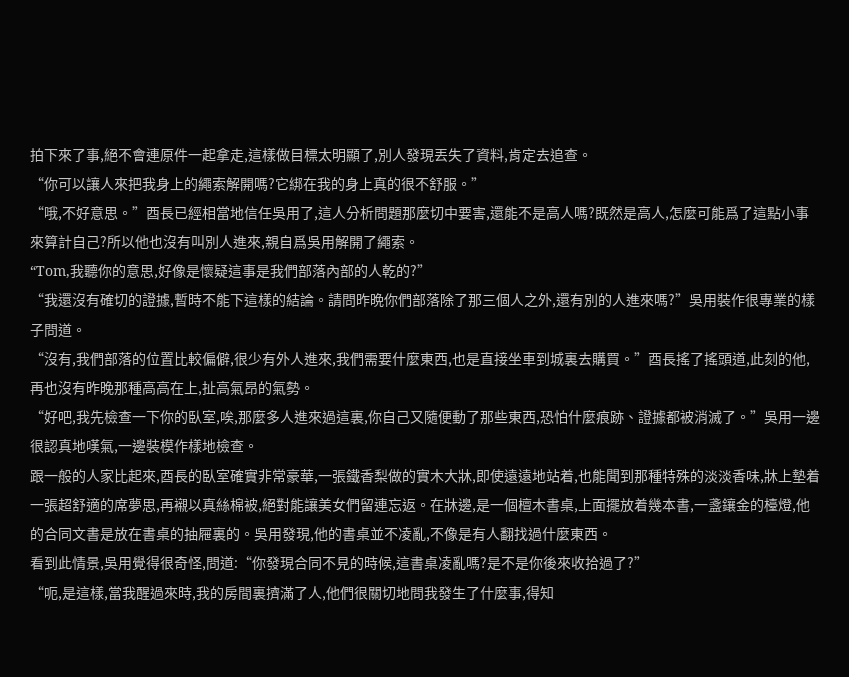拍下來了事,絕不會連原件一起拿走,這樣做目標太明顯了,別人發現丟失了資料,肯定去追查。
“你可以讓人來把我身上的繩索解開嗎?它綁在我的身上真的很不舒服。”
“哦,不好意思。”酉長已經相當地信任吳用了,這人分析問題那麼切中要害,還能不是高人嗎?既然是高人,怎麼可能爲了這點小事來算計自己?所以他也沒有叫別人進來,親自爲吳用解開了繩索。
“Tom,我聽你的意思,好像是懷疑這事是我們部落內部的人乾的?”
“我還沒有確切的證據,暫時不能下這樣的結論。請問昨晩你們部落除了那三個人之外,還有別的人進來嗎?”吳用裝作很專業的樣子問道。
“沒有,我們部落的位置比較偏僻,很少有外人進來,我們需要什麼東西,也是直接坐車到城裏去購買。”酉長搖了搖頭道,此刻的他,再也沒有昨晚那種高高在上,扯高氣昂的氣勢。
“好吧,我先檢查一下你的臥室,唉,那麼多人進來過這裏,你自己又隨便動了那些東西,恐怕什麼痕跡、證據都被消滅了。”吳用一邊很認真地嘆氣,一邊裝模作樣地檢查。
跟一般的人家比起來,酉長的臥室確實非常豪華,一張鐵香梨做的實木大牀,即使遠遠地站着,也能聞到那種特殊的淡淡香味,牀上墊着一張超舒適的席夢思,再襯以真絲棉被,絕對能讓美女們留連忘返。在牀邊,是一個檀木書桌,上面擺放着幾本書,一盞鑲金的檯燈,他的合同文書是放在書桌的抽屜裏的。吳用發現,他的書桌並不凌亂,不像是有人翻找過什麼東西。
看到此情景,吳用覺得很奇怪,問道:“你發現合同不見的時候,這書桌凌亂嗎?是不是你後來收拾過了?”
“呃,是這樣,當我醒過來時,我的房間裏擠滿了人,他們很關切地問我發生了什麼事,得知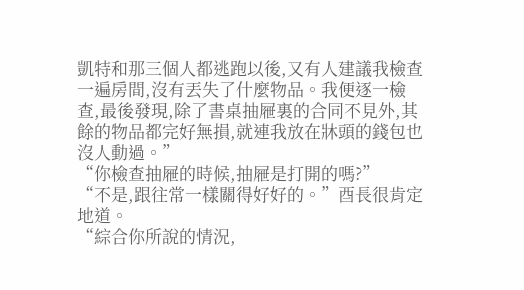凱特和那三個人都逃跑以後,又有人建議我檢查一遍房間,沒有丟失了什麼物品。我便逐一檢查,最後發現,除了書桌抽屜裏的合同不見外,其餘的物品都完好無損,就連我放在牀頭的錢包也沒人動過。”
“你檢查抽屜的時候,抽屜是打開的嗎?”
“不是,跟往常一樣關得好好的。”酉長很肯定地道。
“綜合你所說的情況,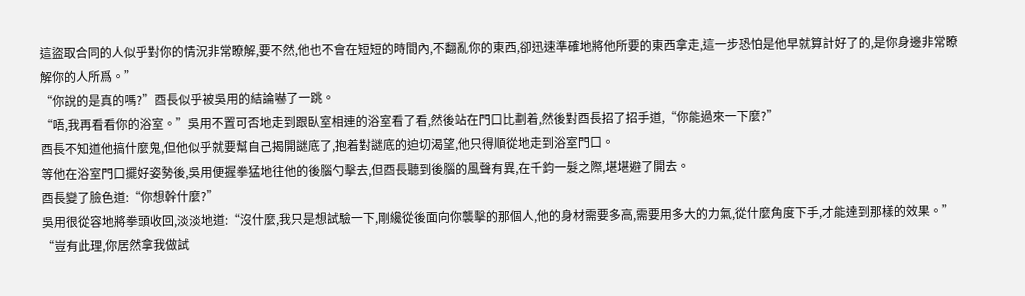這盜取合同的人似乎對你的情況非常瞭解,要不然,他也不會在短短的時間內,不翻亂你的東西,卻迅速準確地將他所要的東西拿走,這一步恐怕是他早就算計好了的,是你身邊非常瞭解你的人所爲。”
“你說的是真的嗎?”酉長似乎被吳用的結論嚇了一跳。
“唔,我再看看你的浴室。”吳用不置可否地走到跟臥室相連的浴室看了看,然後站在門口比劃着,然後對酉長招了招手道,“你能過來一下麼?”
酉長不知道他搞什麼鬼,但他似乎就要幫自己揭開謎底了,抱着對謎底的迫切渴望,他只得順從地走到浴室門口。
等他在浴室門口擺好姿勢後,吳用便握拳猛地往他的後腦勺擊去,但酉長聽到後腦的風聲有異,在千鈞一髮之際,堪堪避了開去。
酉長變了臉色道:“你想幹什麼?”
吳用很從容地將拳頭收回,淡淡地道:“沒什麼,我只是想試驗一下,剛纔從後面向你襲擊的那個人,他的身材需要多高,需要用多大的力氣,從什麼角度下手,才能達到那樣的效果。”
“豈有此理,你居然拿我做試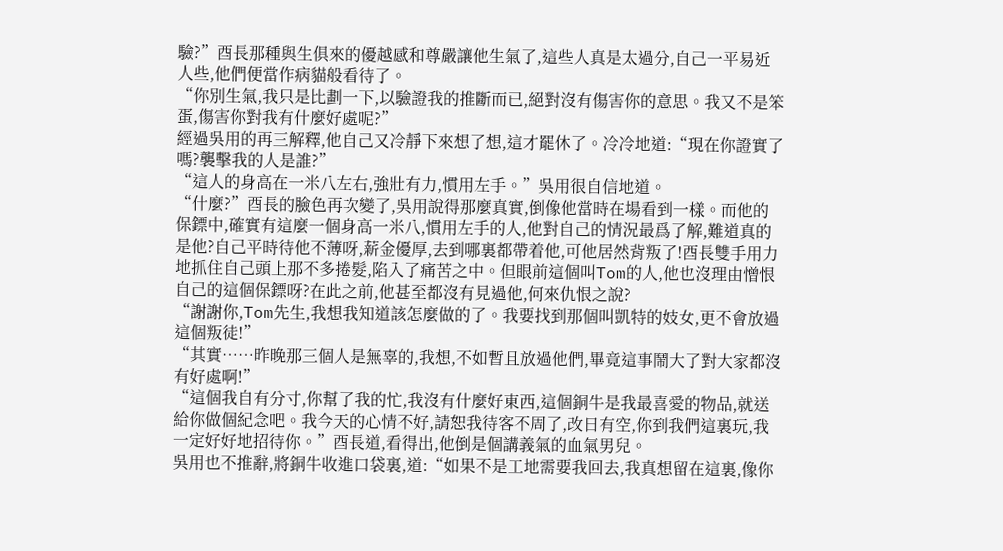驗?”酉長那種與生俱來的優越感和尊嚴讓他生氣了,這些人真是太過分,自己一平易近人些,他們便當作病貓般看待了。
“你別生氣,我只是比劃一下,以驗證我的推斷而已,絕對沒有傷害你的意思。我又不是笨蛋,傷害你對我有什麼好處呢?”
經過吳用的再三解釋,他自己又冷靜下來想了想,這才罷休了。冷冷地道:“現在你證實了嗎?襲擊我的人是誰?”
“這人的身高在一米八左右,強壯有力,慣用左手。”吳用很自信地道。
“什麼?”酉長的臉色再次變了,吳用說得那麼真實,倒像他當時在場看到一樣。而他的保鏢中,確實有這麼一個身高一米八,慣用左手的人,他對自己的情況最爲了解,難道真的是他?自己平時待他不薄呀,薪金優厚,去到哪裏都帶着他,可他居然背叛了!酉長雙手用力地抓住自己頭上那不多捲髮,陷入了痛苦之中。但眼前這個叫Tom的人,他也沒理由憎恨自己的這個保鏢呀?在此之前,他甚至都沒有見過他,何來仇恨之說?
“謝謝你,Tom先生,我想我知道該怎麼做的了。我要找到那個叫凱特的妓女,更不會放過這個叛徒!”
“其實……昨晚那三個人是無辜的,我想,不如暫且放過他們,畢竟這事鬧大了對大家都沒有好處啊!”
“這個我自有分寸,你幫了我的忙,我沒有什麼好東西,這個銅牛是我最喜愛的物品,就送給你做個紀念吧。我今天的心情不好,請恕我待客不周了,改日有空,你到我們這裏玩,我一定好好地招待你。”酉長道,看得出,他倒是個講義氣的血氣男兒。
吳用也不推辭,將銅牛收進口袋裏,道:“如果不是工地需要我回去,我真想留在這裏,像你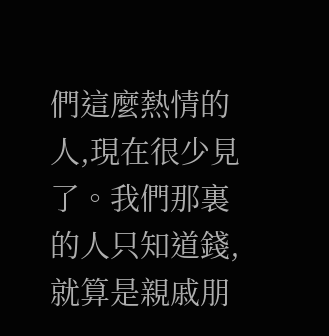們這麼熱情的人,現在很少見了。我們那裏的人只知道錢,就算是親戚朋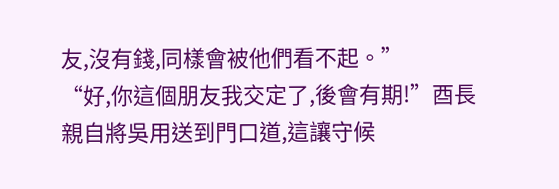友,沒有錢,同樣會被他們看不起。”
“好,你這個朋友我交定了,後會有期!”酉長親自將吳用送到門口道,這讓守候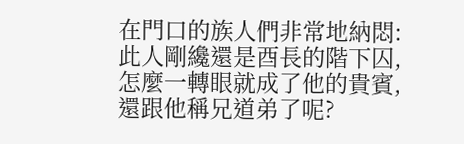在門口的族人們非常地納悶:此人剛纔還是酉長的階下囚,怎麼一轉眼就成了他的貴賓,還跟他稱兄道弟了呢?